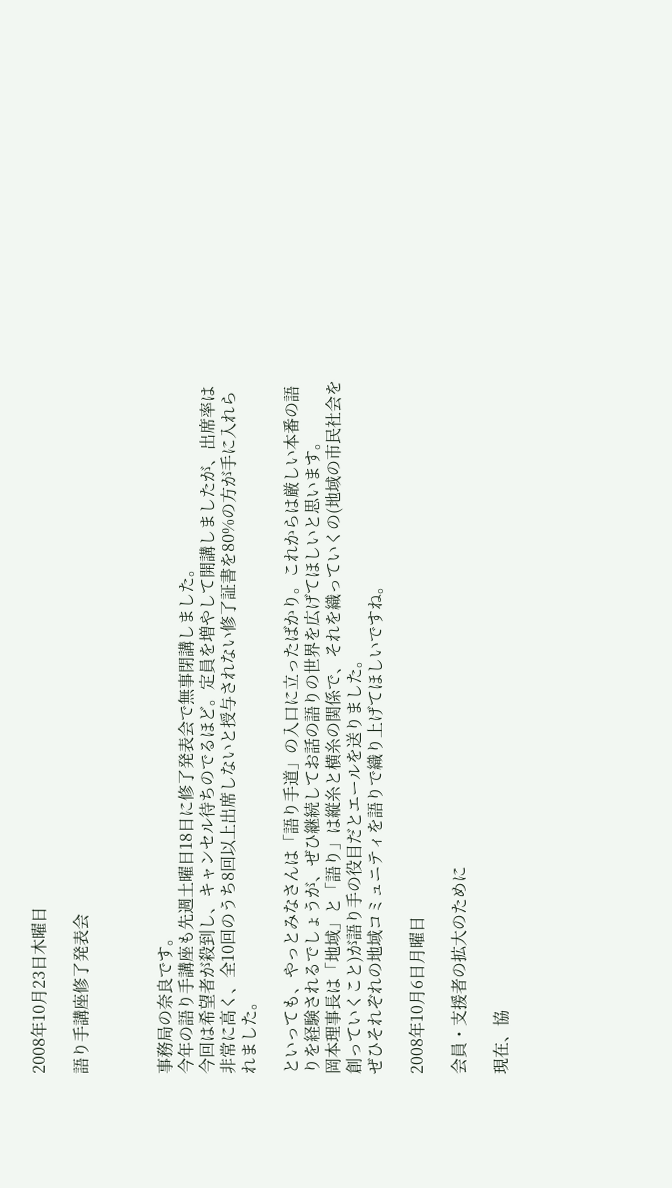2008年10月23日木曜日

語り手講座修了発表会



事務局の奈良です。
今年の語り手講座も先週土曜日18日に修了発表会で無事閉講しました。
今回は希望者が殺到し、キャンセル待ちのでるほど。定員を増やして開講しましたが、出席率は非常に高く、全10回のうち8回以上出席しないと授与されない修了証書を80%の方が手に入れられました。

といっても、やっとみなさんは「語り手道」の入口に立ったばかり。これからは厳しい本番の語りを経験されるでしょうが、ぜひ継続してお話の語りの世界を広げてほしいと思います。
岡本理事長は「地域」と「語り」は縦糸と横糸の関係で、それを織っていくの(地域の市民社会を創っていくこと)が語り手の役目だとエールを送りました。
ぜひそれぞれの地域コミュニティを語りで織り上げてほしいですね。

2008年10月6日月曜日

会員・支援者の拡大のために

現在、協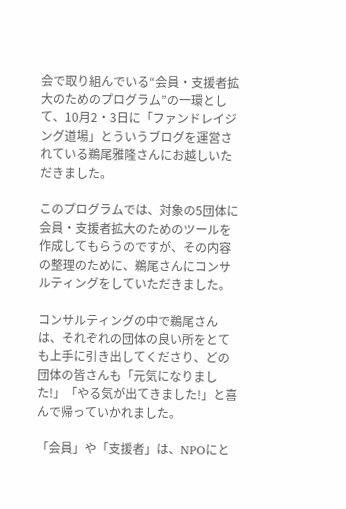会で取り組んでいる“会員・支援者拡大のためのプログラム”の一環として、10月2・3日に「ファンドレイジング道場」とういうブログを運営されている鵜尾雅隆さんにお越しいただきました。

このプログラムでは、対象の5団体に会員・支援者拡大のためのツールを作成してもらうのですが、その内容の整理のために、鵜尾さんにコンサルティングをしていただきました。

コンサルティングの中で鵜尾さんは、それぞれの団体の良い所をとても上手に引き出してくださり、どの団体の皆さんも「元気になりました!」「やる気が出てきました!」と喜んで帰っていかれました。

「会員」や「支援者」は、NPOにと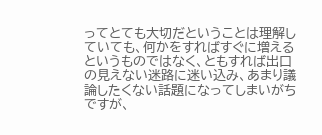ってとても大切だということは理解していても、何かをすればすぐに増えるというものではなく、ともすれば出口の見えない迷路に迷い込み、あまり議論したくない話題になってしまいがちですが、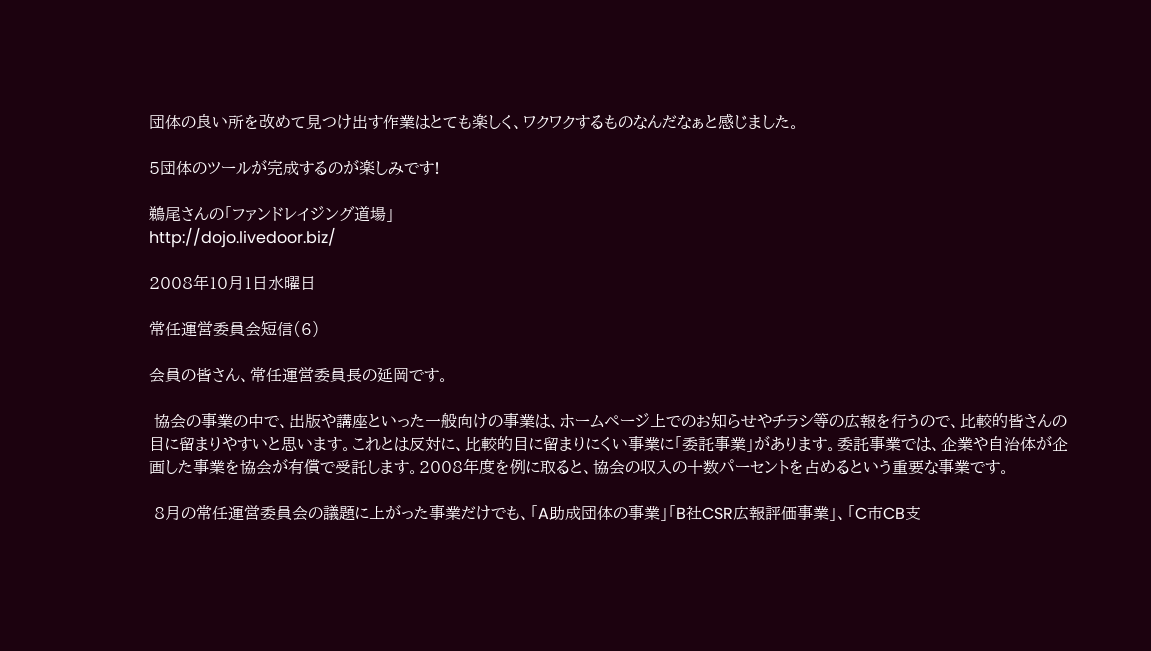団体の良い所を改めて見つけ出す作業はとても楽しく、ワクワクするものなんだなぁと感じました。

5団体のツールが完成するのが楽しみです!

鵜尾さんの「ファンドレイジング道場」
http://dojo.livedoor.biz/

2008年10月1日水曜日

常任運営委員会短信(6)

会員の皆さん、常任運営委員長の延岡です。

 協会の事業の中で、出版や講座といった一般向けの事業は、ホームページ上でのお知らせやチラシ等の広報を行うので、比較的皆さんの目に留まりやすいと思います。これとは反対に、比較的目に留まりにくい事業に「委託事業」があります。委託事業では、企業や自治体が企画した事業を協会が有償で受託します。2008年度を例に取ると、協会の収入の十数パーセントを占めるという重要な事業です。

 8月の常任運営委員会の議題に上がった事業だけでも、「A助成団体の事業」「B社CSR広報評価事業」、「C市CB支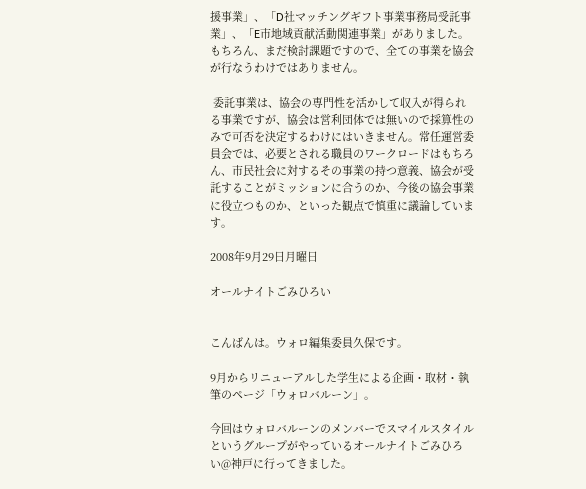援事業」、「D社マッチングギフト事業事務局受託事業」、「E市地域貢献活動関連事業」がありました。もちろん、まだ検討課題ですので、全ての事業を協会が行なうわけではありません。

 委託事業は、協会の専門性を活かして収入が得られる事業ですが、協会は営利団体では無いので採算性のみで可否を決定するわけにはいきません。常任運営委員会では、必要とされる職員のワークロードはもちろん、市民社会に対するその事業の持つ意義、協会が受託することがミッションに合うのか、今後の協会事業に役立つものか、といった観点で慎重に議論しています。

2008年9月29日月曜日

オールナイトごみひろい


こんばんは。ウォロ編集委員久保です。

9月からリニューアルした学生による企画・取材・執筆のページ「ウォロバルーン」。

今回はウォロバルーンのメンバーでスマイルスタイルというグループがやっているオールナイトごみひろい@神戸に行ってきました。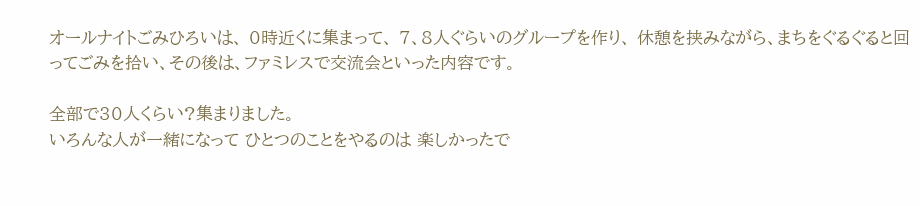オールナイトごみひろいは、 0時近くに集まって、 7、8人ぐらいのグループを作り、 休憩を挟みながら、まちをぐるぐると回ってごみを拾い、その後は、ファミレスで交流会といった内容です。

全部で30人くらい?集まりました。
いろんな人が一緒になって ひとつのことをやるのは 楽しかったで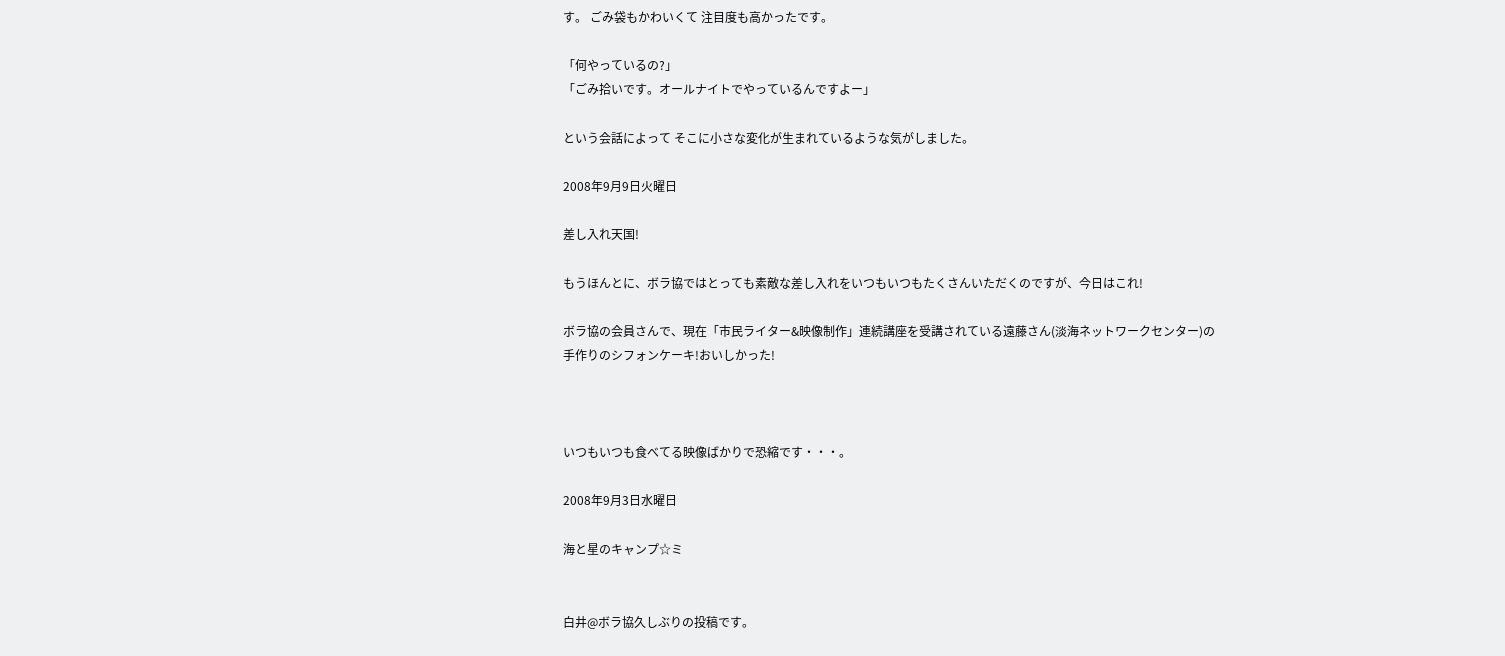す。 ごみ袋もかわいくて 注目度も高かったです。

「何やっているの?」
「ごみ拾いです。オールナイトでやっているんですよー」

という会話によって そこに小さな変化が生まれているような気がしました。

2008年9月9日火曜日

差し入れ天国!

もうほんとに、ボラ協ではとっても素敵な差し入れをいつもいつもたくさんいただくのですが、今日はこれ!

ボラ協の会員さんで、現在「市民ライター&映像制作」連続講座を受講されている遠藤さん(淡海ネットワークセンター)の手作りのシフォンケーキ!おいしかった!



いつもいつも食べてる映像ばかりで恐縮です・・・。

2008年9月3日水曜日

海と星のキャンプ☆ミ


白井@ボラ協久しぶりの投稿です。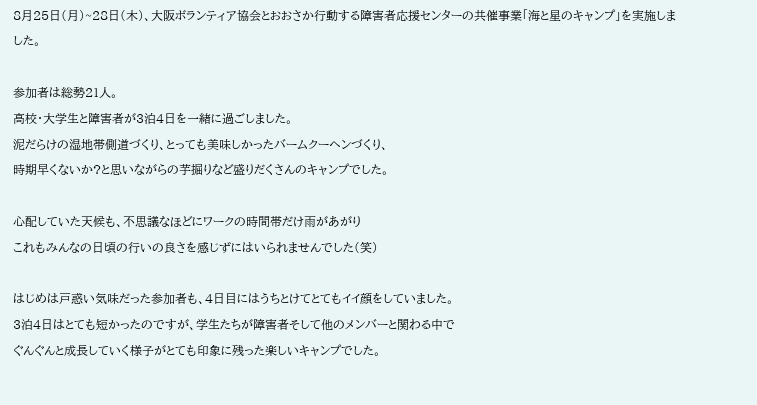8月25日(月)~28日(木)、大阪ボランティア協会とおおさか行動する障害者応援センターの共催事業「海と星のキャンプ」を実施しました。

参加者は総勢21人。
高校・大学生と障害者が3泊4日を一緒に過ごしました。
泥だらけの湿地帯側道づくり、とっても美味しかったバームクーヘンづくり、
時期早くないか?と思いながらの芋掘りなど盛りだくさんのキャンプでした。

心配していた天候も、不思議なほどにワークの時間帯だけ雨があがり
これもみんなの日頃の行いの良さを感じずにはいられませんでした(笑)

はじめは戸惑い気味だった参加者も、4日目にはうちとけてとてもイイ顔をしていました。
3泊4日はとても短かったのですが、学生たちが障害者そして他のメンバーと関わる中で
ぐんぐんと成長していく様子がとても印象に残った楽しいキャンプでした。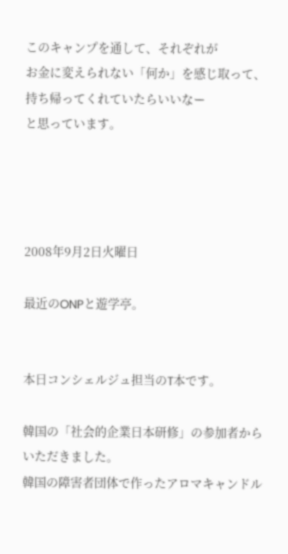このキャンプを通して、それぞれが
お金に変えられない「何か」を感じ取って、持ち帰ってくれていたらいいなー
と思っています。




2008年9月2日火曜日

最近のONPと遊学亭。


本日コンシェルジュ担当のT本です。

韓国の「社会的企業日本研修」の参加者から
いただきました。
韓国の障害者団体で作ったアロマキャンドル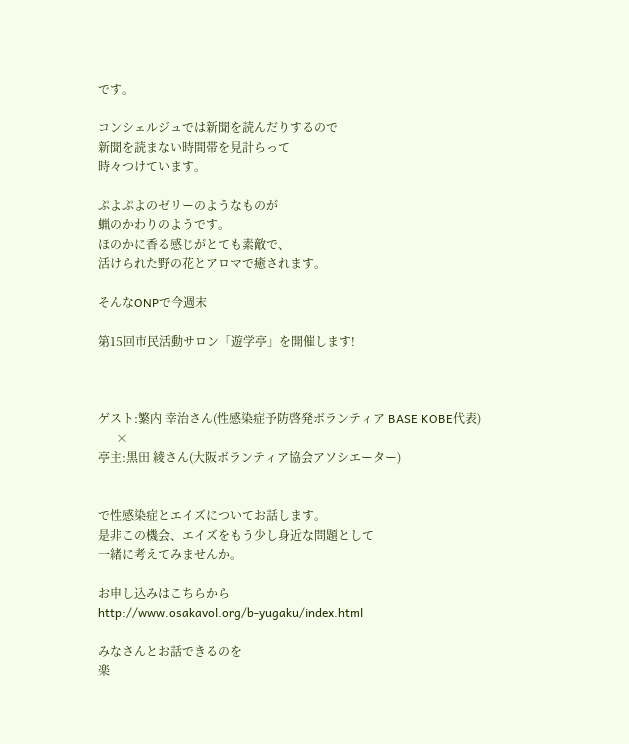です。

コンシェルジュでは新聞を読んだりするので
新聞を読まない時間帯を見計らって
時々つけています。

ぷよぷよのゼリーのようなものが
蝋のかわりのようです。
ほのかに香る感じがとても素敵で、
活けられた野の花とアロマで癒されます。

そんなONPで今週末

第15回市民活動サロン「遊学亭」を開催します!



ゲスト:繁内 幸治さん(性感染症予防啓発ボランティア BASE KOBE代表)
      ×
亭主:黒田 綾さん(大阪ボランティア協会アソシエーター)


で性感染症とエイズについてお話します。
是非この機会、エイズをもう少し身近な問題として
一緒に考えてみませんか。

お申し込みはこちらから
http://www.osakavol.org/b-yugaku/index.html

みなさんとお話できるのを
楽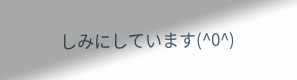しみにしています(^0^)